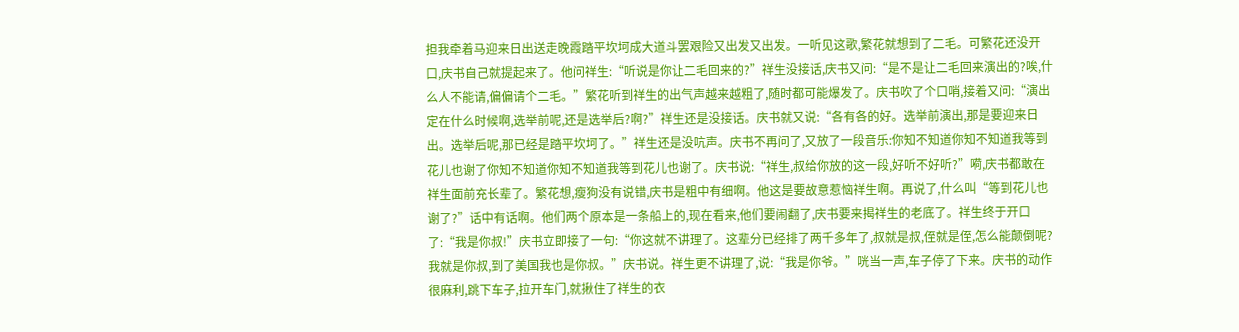担我牵着马迎来日出送走晚霞踏平坎坷成大道斗罢艰险又出发又出发。一听见这歌,繁花就想到了二毛。可繁花还没开口,庆书自己就提起来了。他问祥生:“听说是你让二毛回来的?”祥生没接话,庆书又问:“是不是让二毛回来演出的?唉,什么人不能请,偏偏请个二毛。”繁花听到祥生的出气声越来越粗了,随时都可能爆发了。庆书吹了个口哨,接着又问:“演出定在什么时候啊,选举前呢,还是选举后?啊?”祥生还是没接话。庆书就又说:“各有各的好。选举前演出,那是要迎来日出。选举后呢,那已经是踏平坎坷了。”祥生还是没吭声。庆书不再问了,又放了一段音乐:你知不知道你知不知道我等到花儿也谢了你知不知道你知不知道我等到花儿也谢了。庆书说:“祥生,叔给你放的这一段,好听不好听?”嗬,庆书都敢在祥生面前充长辈了。繁花想,瘦狗没有说错,庆书是粗中有细啊。他这是要故意惹恼祥生啊。再说了,什么叫“等到花儿也谢了?”话中有话啊。他们两个原本是一条船上的,现在看来,他们要闹翻了,庆书要来揭祥生的老底了。祥生终于开口了:“我是你叔!”庆书立即接了一句:“你这就不讲理了。这辈分已经排了两千多年了,叔就是叔,侄就是侄,怎么能颠倒呢?我就是你叔,到了美国我也是你叔。”庆书说。祥生更不讲理了,说:“我是你爷。”咣当一声,车子停了下来。庆书的动作很麻利,跳下车子,拉开车门,就揪住了祥生的衣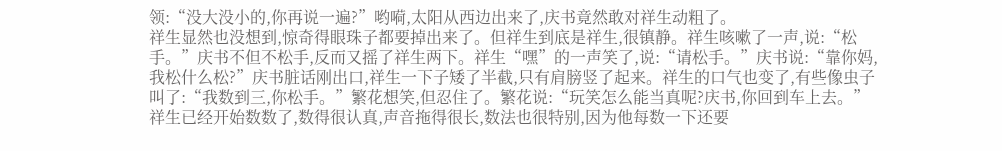领:“没大没小的,你再说一遍?”哟嗬,太阳从西边出来了,庆书竟然敢对祥生动粗了。
祥生显然也没想到,惊奇得眼珠子都要掉出来了。但祥生到底是祥生,很镇静。祥生咳嗽了一声,说:“松手。”庆书不但不松手,反而又摇了祥生两下。祥生“嘿”的一声笑了,说:“请松手。”庆书说:“靠你妈,我松什么松?”庆书脏话刚出口,祥生一下子矮了半截,只有肩膀竖了起来。祥生的口气也变了,有些像虫子叫了:“我数到三,你松手。”繁花想笑,但忍住了。繁花说:“玩笑怎么能当真呢?庆书,你回到车上去。”祥生已经开始数数了,数得很认真,声音拖得很长,数法也很特别,因为他每数一下还要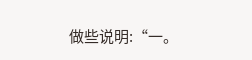做些说明:“一。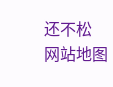还不松
网站地图